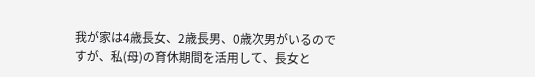我が家は4歳長女、2歳長男、0歳次男がいるのですが、私(母)の育休期間を活用して、長女と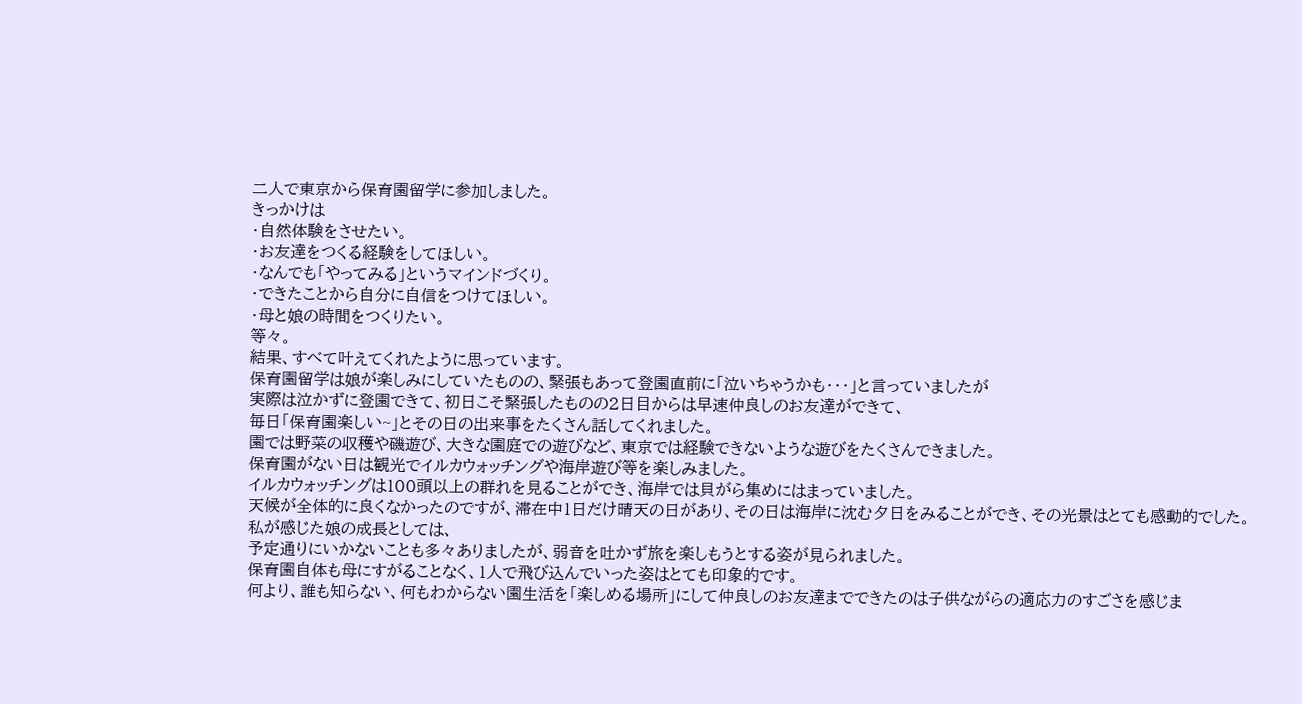二人で東京から保育園留学に参加しました。
きっかけは
・自然体験をさせたい。
・お友達をつくる経験をしてほしい。
・なんでも「やってみる」というマインドづくり。
・できたことから自分に自信をつけてほしい。
・母と娘の時間をつくりたい。
等々。
結果、すべて叶えてくれたように思っています。
保育園留学は娘が楽しみにしていたものの、緊張もあって登園直前に「泣いちゃうかも・・・」と言っていましたが
実際は泣かずに登園できて、初日こそ緊張したものの2日目からは早速仲良しのお友達ができて、
毎日「保育園楽しい~」とその日の出来事をたくさん話してくれました。
園では野菜の収穫や磯遊び、大きな園庭での遊びなど、東京では経験できないような遊びをたくさんできました。
保育園がない日は観光でイルカウォッチングや海岸遊び等を楽しみました。
イルカウォッチングは100頭以上の群れを見ることができ、海岸では貝がら集めにはまっていました。
天候が全体的に良くなかったのですが、滞在中1日だけ晴天の日があり、その日は海岸に沈む夕日をみることができ、その光景はとても感動的でした。
私が感じた娘の成長としては、
予定通りにいかないことも多々ありましたが、弱音を吐かず旅を楽しもうとする姿が見られました。
保育園自体も母にすがることなく、1人で飛び込んでいった姿はとても印象的です。
何より、誰も知らない、何もわからない園生活を「楽しめる場所」にして仲良しのお友達までできたのは子供ながらの適応力のすごさを感じま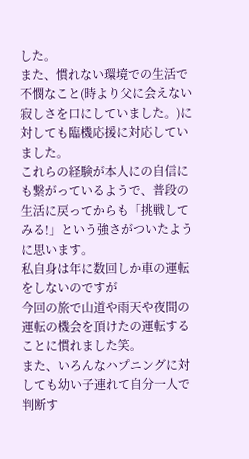した。
また、慣れない環境での生活で不憫なこと(時より父に会えない寂しさを口にしていました。)に対しても臨機応援に対応していました。
これらの経験が本人にの自信にも繋がっているようで、普段の生活に戻ってからも「挑戦してみる!」という強さがついたように思います。
私自身は年に数回しか車の運転をしないのですが
今回の旅で山道や雨天や夜間の運転の機会を頂けたの運転することに慣れました笑。
また、いろんなハプニングに対しても幼い子連れて自分一人で判断す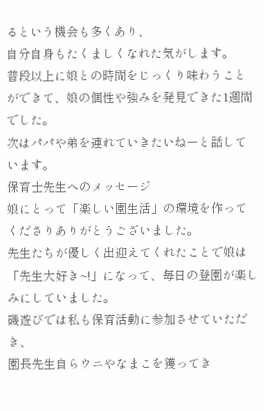るという機会も多くあり、
自分自身もたくましくなれた気がします。
普段以上に娘との時間をじっくり味わうことができて、娘の個性や強みを発見できた1週間でした。
次はパパや弟を連れていきたいねーと話しています。
保育士先生へのメッセージ
娘にとって「楽しい園生活」の環境を作ってくださりありがとうございました。
先生たちが優しく出迎えてくれたことで娘は「先生大好き~!」になって、毎日の登園が楽しみにしていました。
磯遊びでは私も保育活動に参加させていただき、
園長先生自らウニやなまこを獲ってき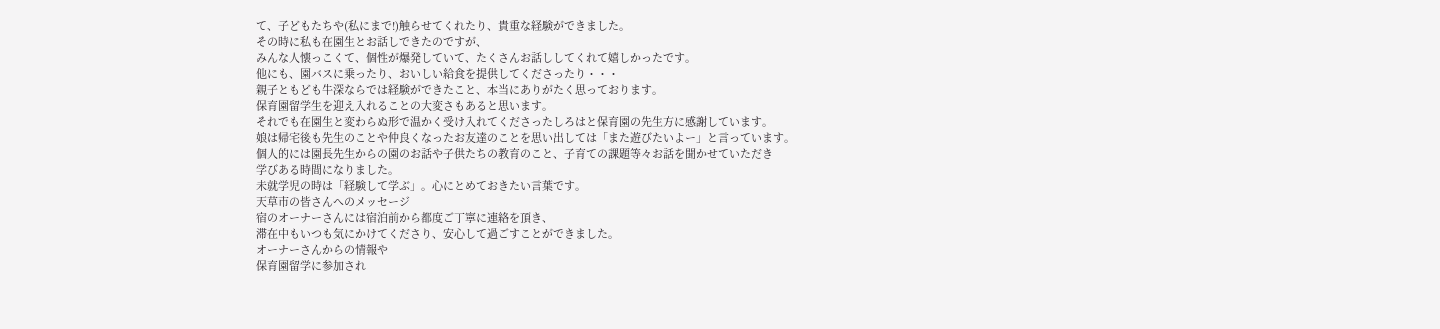て、子どもたちや(私にまで!)触らせてくれたり、貴重な経験ができました。
その時に私も在園生とお話しできたのですが、
みんな人懐っこくて、個性が爆発していて、たくさんお話ししてくれて嬉しかったです。
他にも、園バスに乗ったり、おいしい給食を提供してくださったり・・・
親子ともども牛深ならでは経験ができたこと、本当にありがたく思っております。
保育園留学生を迎え入れることの大変さもあると思います。
それでも在園生と変わらぬ形で温かく受け入れてくださったしろはと保育園の先生方に感謝しています。
娘は帰宅後も先生のことや仲良くなったお友達のことを思い出しては「また遊びたいよー」と言っています。
個人的には園長先生からの園のお話や子供たちの教育のこと、子育ての課題等々お話を聞かせていただき
学びある時間になりました。
未就学児の時は「経験して学ぶ」。心にとめておきたい言葉です。
天草市の皆さんへのメッセージ
宿のオーナーさんには宿泊前から都度ご丁寧に連絡を頂き、
滞在中もいつも気にかけてくださり、安心して過ごすことができました。
オーナーさんからの情報や
保育園留学に参加され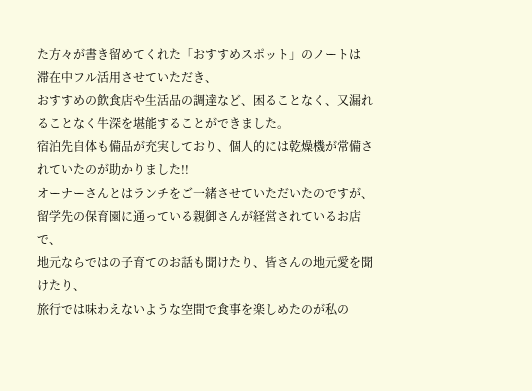た方々が書き留めてくれた「おすすめスポット」のノートは
滞在中フル活用させていただき、
おすすめの飲食店や生活品の調達など、困ることなく、又漏れることなく牛深を堪能することができました。
宿泊先自体も備品が充実しており、個人的には乾燥機が常備されていたのが助かりました!!
オーナーさんとはランチをご一緒させていただいたのですが、
留学先の保育園に通っている親御さんが経営されているお店で、
地元ならではの子育てのお話も聞けたり、皆さんの地元愛を聞けたり、
旅行では味わえないような空間で食事を楽しめたのが私の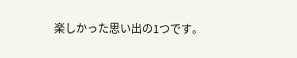楽しかった思い出の1つです。